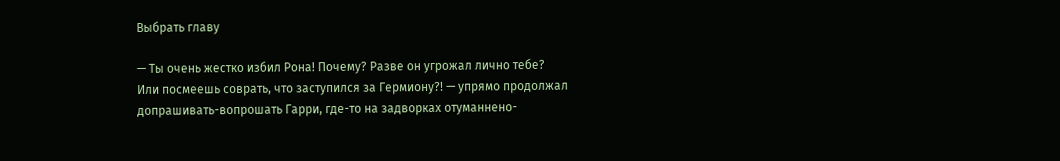Выбрать главу

— Ты очень жестко избил Рона! Почему? Разве он угрожал лично тебе? Или посмеешь соврать, что заступился за Гермиону?! — упрямо продолжал допрашивать-вопрошать Гарри, где-то на задворках отуманнено-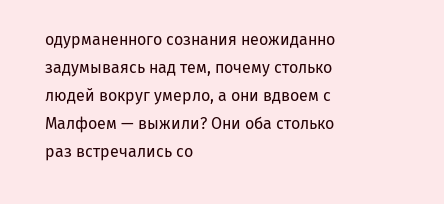одурманенного сознания неожиданно задумываясь над тем, почему столько людей вокруг умерло, а они вдвоем с Малфоем — выжили? Они оба столько раз встречались со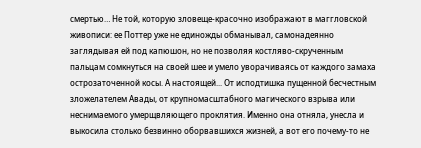смертью… Не той, которую зловеще-красочно изображают в маггловской живописи: ее Поттер уже не единожды обманывал, самонадеянно заглядывая ей под капюшон, но не позволяя костляво-скрученным пальцам сомкнуться на своей шее и умело уворачиваясь от каждого замаха острозаточенной косы. А настоящей... От исподтишка пущенной бесчестным зложелателем Авады, от крупномасштабного магического взрыва или неснимаемого умерщвляющего проклятия. Именно она отняла, унесла и выкосила столько безвинно оборвавшихся жизней, а вот его почему-то не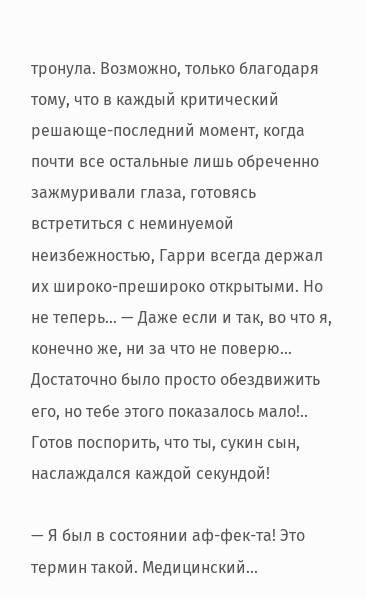тронула. Возможно, только благодаря тому, что в каждый критический решающе-последний момент, когда почти все остальные лишь обреченно зажмуривали глаза, готовясь встретиться с неминуемой неизбежностью, Гарри всегда держал их широко-прешироко открытыми. Но не теперь… — Даже если и так, во что я, конечно же, ни за что не поверю… Достаточно было просто обездвижить его, но тебе этого показалось мало!.. Готов поспорить, что ты, сукин сын, наслаждался каждой секундой!

— Я был в состоянии аф-фек-та! Это термин такой. Медицинский...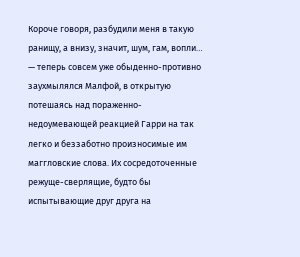Короче говоря, разбудили меня в такую ранищу, а внизу, значит, шум, гам, вопли… — теперь совсем уже обыденно-противно заухмылялся Малфой, в открытую потешаясь над пораженно-недоумевающей реакцией Гарри на так легко и беззаботно произносимые им маггловские слова. Их сосредоточенные режуще-сверлящие, будто бы испытывающие друг друга на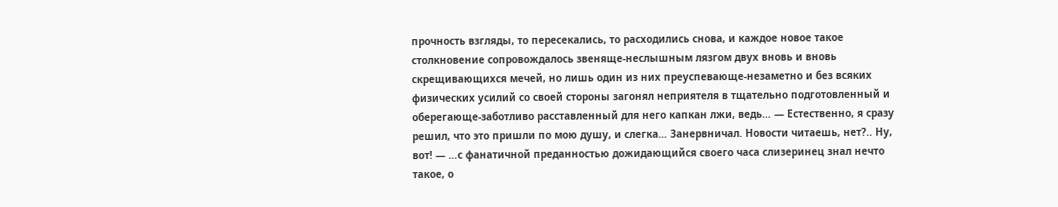прочность взгляды, то пересекались, то расходились снова, и каждое новое такое столкновение сопровождалось звеняще-неслышным лязгом двух вновь и вновь скрещивающихся мечей, но лишь один из них преуспевающе-незаметно и без всяких физических усилий со своей стороны загонял неприятеля в тщательно подготовленный и оберегающе-заботливо расставленный для него капкан лжи, ведь… — Естественно, я сразу решил, что это пришли по мою душу, и слегка… Занервничал. Новости читаешь, нет?.. Ну, вот! — …с фанатичной преданностью дожидающийся своего часа слизеринец знал нечто такое, о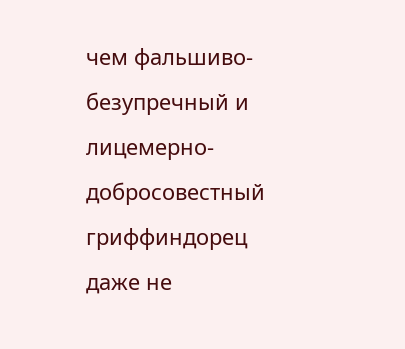чем фальшиво-безупречный и лицемерно-добросовестный гриффиндорец даже не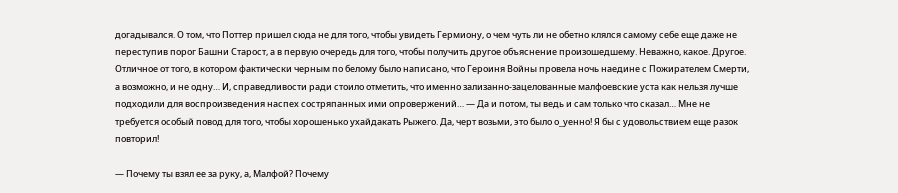догадывался. О том, что Поттер пришел сюда не для того, чтобы увидеть Гермиону, о чем чуть ли не обетно клялся самому себе еще даже не переступив порог Башни Старост, а в первую очередь для того, чтобы получить другое объяснение произошедшему. Неважно, какое. Другое. Отличное от того, в котором фактически черным по белому было написано, что Героиня Войны провела ночь наедине с Пожирателем Смерти, а возможно, и не одну… И, справедливости ради стоило отметить, что именно зализанно-зацелованные малфоевские уста как нельзя лучше подходили для воспроизведения наспех состряпанных ими опровержений… — Да и потом, ты ведь и сам только что сказал… Мне не требуется особый повод для того, чтобы хорошенько ухайдакать Рыжего. Да, черт возьми, это было о_уенно! Я бы с удовольствием еще разок повторил!

— Почему ты взял ее за руку, а, Малфой? Почему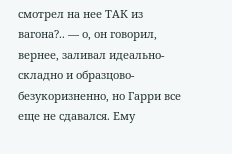смотрел на нее ТАК из вагона?.. — о, он говорил, вернее, заливал идеально-складно и образцово-безукоризненно, но Гарри все еще не сдавался. Ему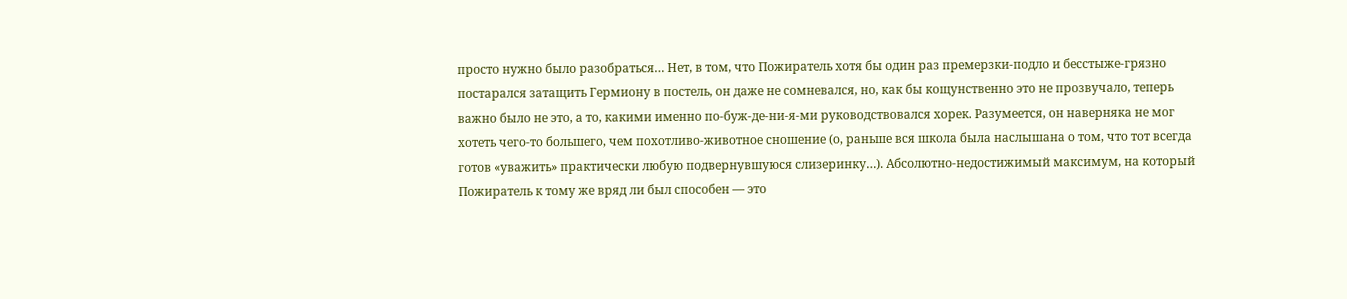просто нужно было разобраться… Нет, в том, что Пожиратель хотя бы один раз премерзки-подло и бесстыже-грязно постарался затащить Гермиону в постель, он даже не сомневался, но, как бы кощунственно это не прозвучало, теперь важно было не это, а то, какими именно по-буж-де-ни-я-ми руководствовался хорек. Разумеется, он наверняка не мог хотеть чего-то большего, чем похотливо-животное сношение (о, раньше вся школа была наслышана о том, что тот всегда готов «уважить» практически любую подвернувшуюся слизеринку…). Абсолютно-недостижимый максимум, на который Пожиратель к тому же вряд ли был способен — это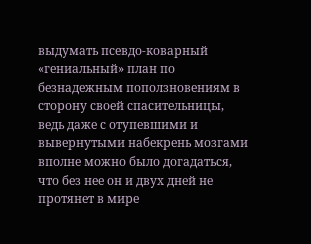выдумать псевдо-коварный «гениальный» план по безнадежным поползновениям в сторону своей спасительницы, ведь даже с отупевшими и вывернутыми набекрень мозгами вполне можно было догадаться, что без нее он и двух дней не протянет в мире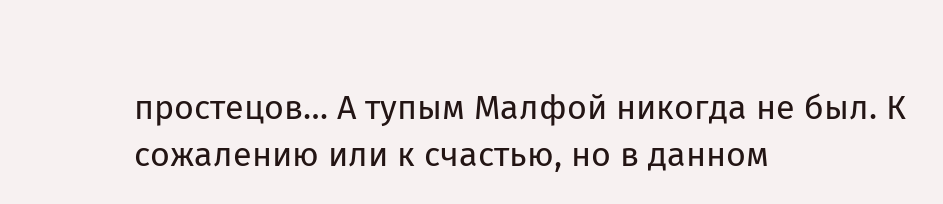простецов… А тупым Малфой никогда не был. К сожалению или к счастью, но в данном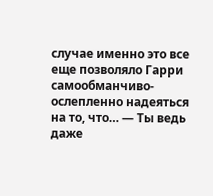случае именно это все еще позволяло Гарри самообманчиво-ослепленно надеяться на то, что… — Ты ведь даже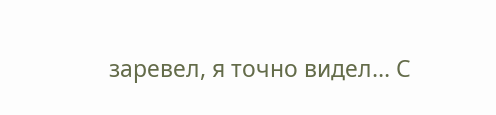заревел, я точно видел… С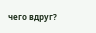чего вдруг?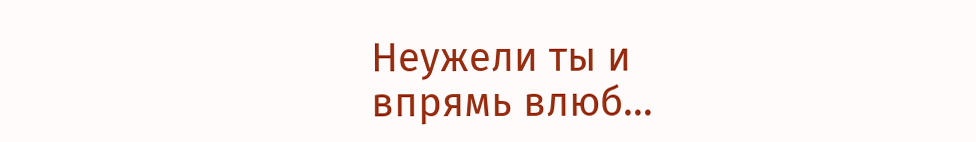Неужели ты и впрямь влюб…